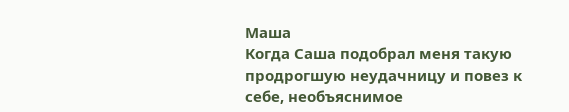Маша
Когда Саша подобрал меня такую продрогшую неудачницу и повез к себе, необъяснимое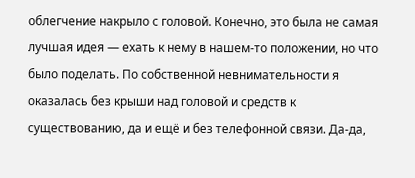облегчение накрыло с головой. Конечно, это была не самая лучшая идея — ехать к нему в нашем-то положении, но что было поделать. По собственной невнимательности я оказалась без крыши над головой и средств к существованию, да и ещё и без телефонной связи. Да-да,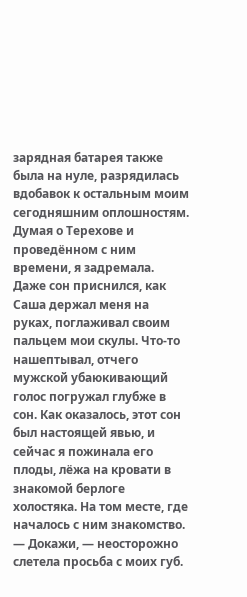зарядная батарея также была на нуле, разрядилась вдобавок к остальным моим сегодняшним оплошностям. Думая о Терехове и проведённом с ним времени, я задремала. Даже сон приснился, как Саша держал меня на руках, поглаживал своим пальцем мои скулы. Что-то нашептывал, отчего мужской убаюкивающий голос погружал глубже в сон. Как оказалось, этот сон был настоящей явью, и сейчас я пожинала его плоды, лёжа на кровати в знакомой берлоге холостяка. На том месте, где началось с ним знакомство.
— Докажи, — неосторожно слетела просьба с моих губ.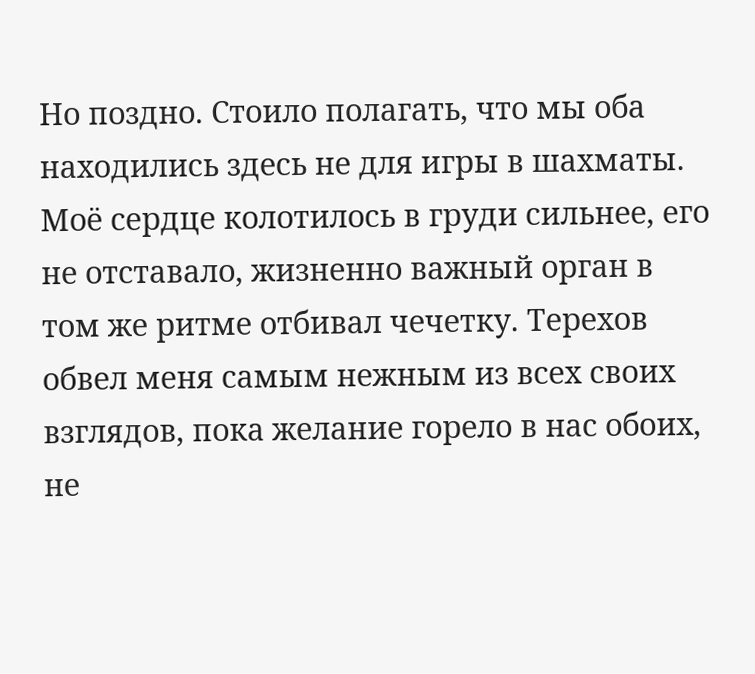Но поздно. Стоило полагать, что мы оба находились здесь не для игры в шахматы. Моё сердце колотилось в груди сильнее, его не отставало, жизненно важный орган в том же ритме отбивал чечетку. Терехов обвел меня самым нежным из всех своих взглядов, пока желание горело в нас обоих, не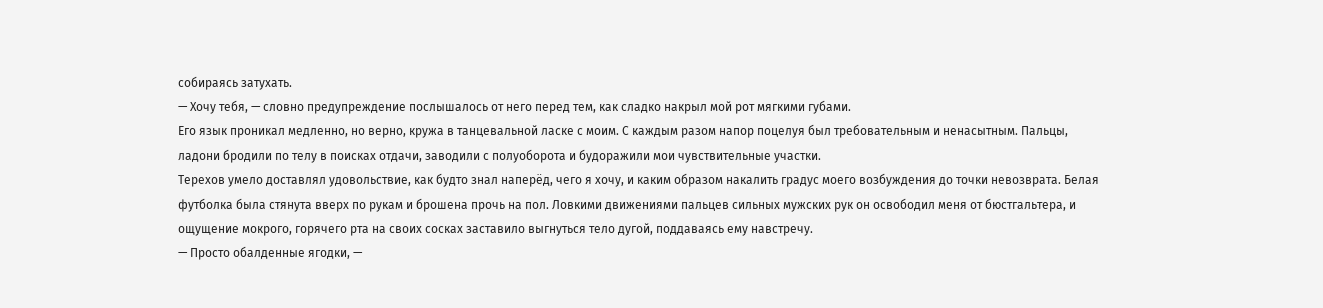собираясь затухать.
— Хочу тебя, — словно предупреждение послышалось от него перед тем, как сладко накрыл мой рот мягкими губами.
Его язык проникал медленно, но верно, кружа в танцевальной ласке с моим. С каждым разом напор поцелуя был требовательным и ненасытным. Пальцы, ладони бродили по телу в поисках отдачи, заводили с полуоборота и будоражили мои чувствительные участки.
Терехов умело доставлял удовольствие, как будто знал наперёд, чего я хочу, и каким образом накалить градус моего возбуждения до точки невозврата. Белая футболка была стянута вверх по рукам и брошена прочь на пол. Ловкими движениями пальцев сильных мужских рук он освободил меня от бюстгальтера, и ощущение мокрого, горячего рта на своих сосках заставило выгнуться тело дугой, поддаваясь ему навстречу.
— Просто обалденные ягодки, —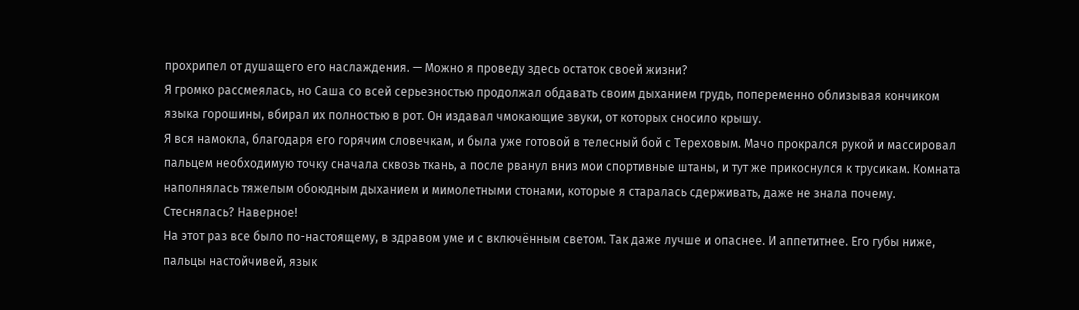прохрипел от душащего его наслаждения. — Можно я проведу здесь остаток своей жизни?
Я громко рассмеялась, но Саша со всей серьезностью продолжал обдавать своим дыханием грудь, попеременно облизывая кончиком языка горошины, вбирал их полностью в рот. Он издавал чмокающие звуки, от которых сносило крышу.
Я вся намокла, благодаря его горячим словечкам, и была уже готовой в телесный бой с Тереховым. Мачо прокрался рукой и массировал пальцем необходимую точку сначала сквозь ткань, а после рванул вниз мои спортивные штаны, и тут же прикоснулся к трусикам. Комната наполнялась тяжелым обоюдным дыханием и мимолетными стонами, которые я старалась сдерживать, даже не знала почему.
Стеснялась? Наверное!
На этот раз все было по-настоящему, в здравом уме и с включённым светом. Так даже лучше и опаснее. И аппетитнее. Его губы ниже, пальцы настойчивей, язык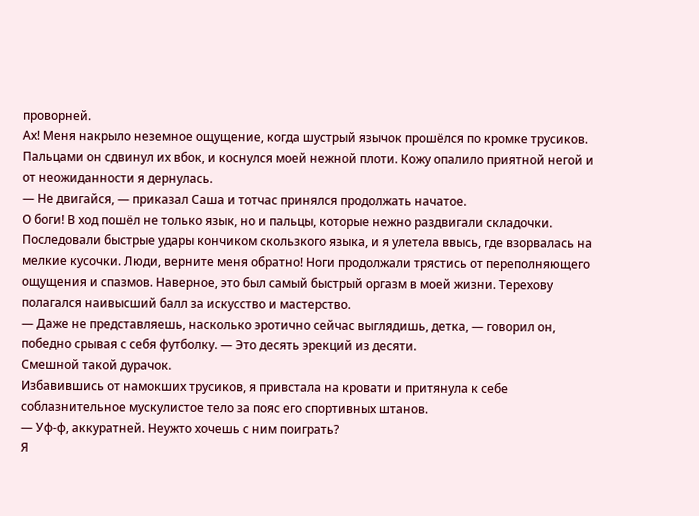проворней.
Ах! Меня накрыло неземное ощущение, когда шустрый язычок прошёлся по кромке трусиков. Пальцами он сдвинул их вбок, и коснулся моей нежной плоти. Кожу опалило приятной негой и от неожиданности я дернулась.
— Не двигайся, — приказал Саша и тотчас принялся продолжать начатое.
О боги! В ход пошёл не только язык, но и пальцы, которые нежно раздвигали складочки. Последовали быстрые удары кончиком скользкого языка, и я улетела ввысь, где взорвалась на мелкие кусочки. Люди, верните меня обратно! Ноги продолжали трястись от переполняющего ощущения и спазмов. Наверное, это был самый быстрый оргазм в моей жизни. Терехову полагался наивысший балл за искусство и мастерство.
— Даже не представляешь, насколько эротично сейчас выглядишь, детка, — говорил он, победно срывая с себя футболку. — Это десять эрекций из десяти.
Смешной такой дурачок.
Избавившись от намокших трусиков, я привстала на кровати и притянула к себе соблазнительное мускулистое тело за пояс его спортивных штанов.
— Уф-ф, аккуратней. Неужто хочешь с ним поиграть?
Я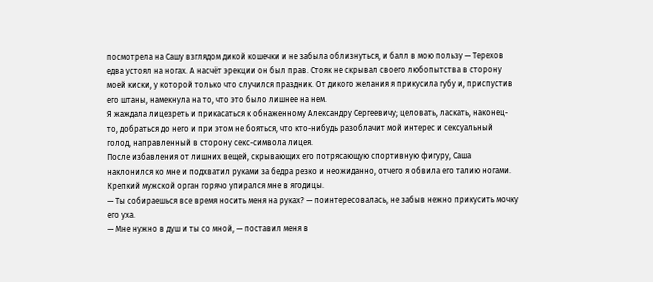посмотрела на Сашу взглядом дикой кошечки и не забыла облизнуться, и балл в мою пользу — Терехов едва устоял на ногах. А насчёт эрекции он был прав. Стояк не скрывал своего любопытства в сторону моей киски, у которой только что случился праздник. От дикого желания я прикусила губу и, приспустив его штаны, намекнула на то, что это было лишнее на нем.
Я жаждала лицезреть и прикасаться к обнаженному Александру Сергеевичу; целовать, ласкать, наконец-то, добраться до него и при этом не бояться, что кто-нибудь разоблачит мой интерес и сексуальный голод, направленный в сторону секс-символа лицея.
После избавления от лишних вещей, скрывающих его потрясающую спортивную фигуру, Саша наклонился ко мне и подхватил руками за бедра резко и неожиданно, отчего я обвила его талию ногами. Крепкий мужской орган горячо упирался мне в ягодицы.
— Ты собираешься все время носить меня на руках? — поинтересовалась, не забыв нежно прикусить мочку его уха.
— Мне нужно в душ и ты со мной, — поставил меня в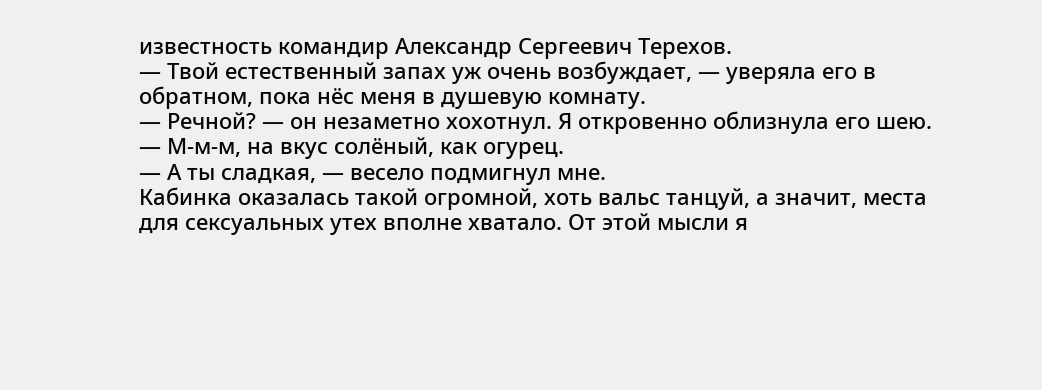известность командир Александр Сергеевич Терехов.
— Твой естественный запах уж очень возбуждает, — уверяла его в обратном, пока нёс меня в душевую комнату.
— Речной? — он незаметно хохотнул. Я откровенно облизнула его шею.
— М-м-м, на вкус солёный, как огурец.
— А ты сладкая, — весело подмигнул мне.
Кабинка оказалась такой огромной, хоть вальс танцуй, а значит, места для сексуальных утех вполне хватало. От этой мысли я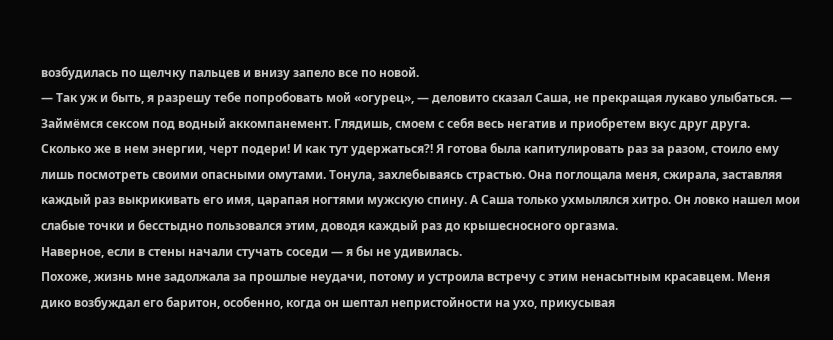возбудилась по щелчку пальцев и внизу запело все по новой.
— Так уж и быть, я разрешу тебе попробовать мой «огурец», — деловито сказал Саша, не прекращая лукаво улыбаться. — Займёмся сексом под водный аккомпанемент. Глядишь, смоем с себя весь негатив и приобретем вкус друг друга.
Сколько же в нем энергии, черт подери! И как тут удержаться?! Я готова была капитулировать раз за разом, стоило ему лишь посмотреть своими опасными омутами. Тонула, захлебываясь страстью. Она поглощала меня, сжирала, заставляя каждый раз выкрикивать его имя, царапая ногтями мужскую спину. А Саша только ухмылялся хитро. Он ловко нашел мои слабые точки и бесстыдно пользовался этим, доводя каждый раз до крышесносного оргазма.
Наверное, если в стены начали стучать соседи — я бы не удивилась.
Похоже, жизнь мне задолжала за прошлые неудачи, потому и устроила встречу с этим ненасытным красавцем. Меня дико возбуждал его баритон, особенно, когда он шептал непристойности на ухо, прикусывая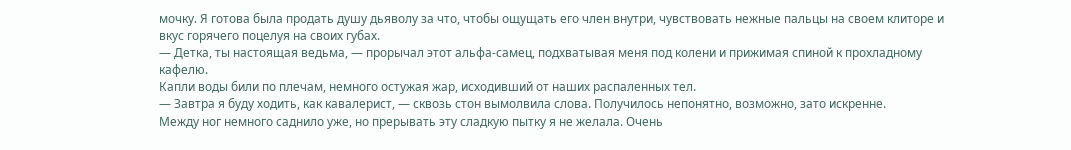мочку. Я готова была продать душу дьяволу за что, чтобы ощущать его член внутри, чувствовать нежные пальцы на своем клиторе и вкус горячего поцелуя на своих губах.
— Детка, ты настоящая ведьма, — прорычал этот альфа-самец, подхватывая меня под колени и прижимая спиной к прохладному кафелю.
Капли воды били по плечам, немного остужая жар, исходивший от наших распаленных тел.
— Завтра я буду ходить, как кавалерист, — сквозь стон вымолвила слова. Получилось непонятно, возможно, зато искренне.
Между ног немного саднило уже, но прерывать эту сладкую пытку я не желала. Очень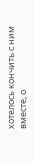хотелось кончить с ним вместе, о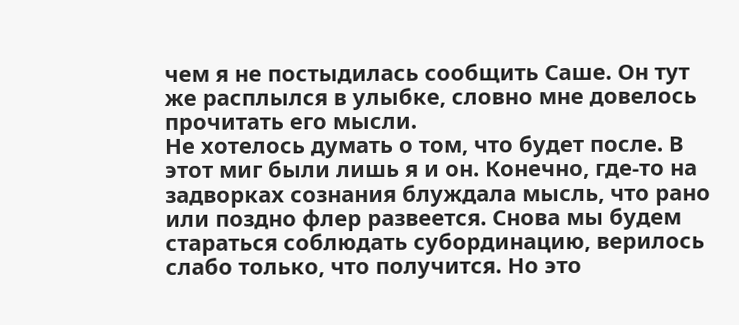чем я не постыдилась сообщить Саше. Он тут же расплылся в улыбке, словно мне довелось прочитать его мысли.
Не хотелось думать о том, что будет после. В этот миг были лишь я и он. Конечно, где-то на задворках сознания блуждала мысль, что рано или поздно флер развеется. Снова мы будем стараться соблюдать субординацию, верилось слабо только, что получится. Но это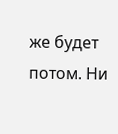же будет потом. Ни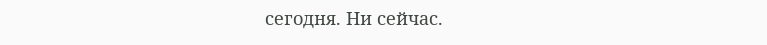сегодня. Ни сейчас.